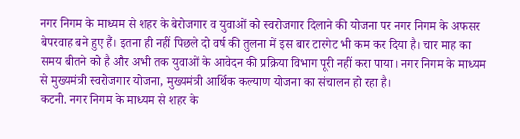नगर निगम के माध्यम से शहर के बेरोजगार व युवाओं को स्वरोजगार दिलाने की योजना पर नगर निगम के अफसर बेपरवाह बने हुए हैं। इतना ही नहीं पिछले दो वर्ष की तुलना में इस बार टारगेट भी कम कर दिया है। चार माह का समय बीतने को है और अभी तक युवाओं के आवेदन की प्रक्रिया विभाग पूरी नहीं करा पाया। नगर निगम के माध्यम से मुख्यमंत्री स्वरोजगार योजना, मुख्यमंत्री आर्थिक कल्याण योजना का संचालन हो रहा है।
कटनी. नगर निगम के माध्यम से शहर के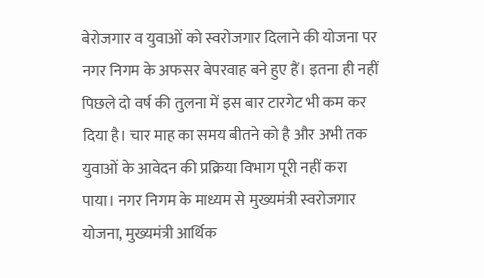बेरोजगार व युवाओं को स्वरोजगार दिलाने की योजना पर नगर निगम के अफसर बेपरवाह बने हुए हैं। इतना ही नहीं पिछले दो वर्ष की तुलना में इस बार टारगेट भी कम कर दिया है। चार माह का समय बीतने को है और अभी तक युवाओं के आवेदन की प्रक्रिया विभाग पूरी नहीं करा पाया। नगर निगम के माध्यम से मुख्यमंत्री स्वरोजगार योजना, मुख्यमंत्री आर्थिक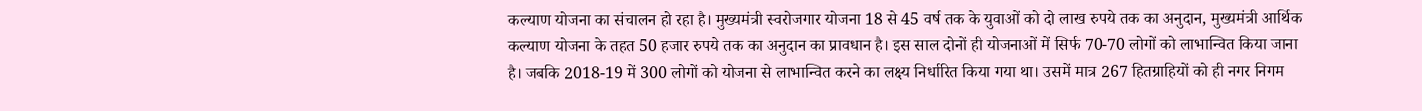कल्याण योजना का संचालन हो रहा है। मुख्यमंत्री स्वरोजगार योजना 18 से 45 वर्ष तक के युवाओं को दो लाख रुपये तक का अनुदान, मुख्यमंत्री आर्थिक कल्याण योजना के तहत 50 हजार रुपये तक का अनुदान का प्रावधान है। इस साल दोनों ही योजनाओं में सिर्फ 70-70 लोगों को लाभान्वित किया जाना है। जबकि 2018-19 में 300 लोगों को योजना से लाभान्वित करने का लक्ष्य निर्धारित किया गया था। उसमें मात्र 267 हितग्राहियों को ही नगर निगम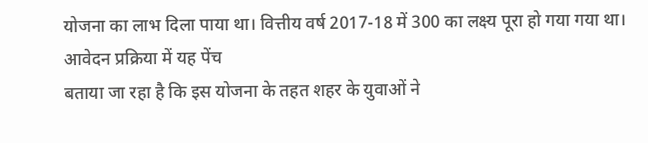योजना का लाभ दिला पाया था। वित्तीय वर्ष 2017-18 में 300 का लक्ष्य पूरा हो गया गया था।
आवेदन प्रक्रिया में यह पेंच
बताया जा रहा है कि इस योजना के तहत शहर के युवाओं ने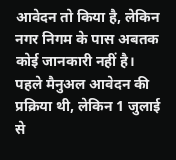आवेदन तो किया है, लेकिन नगर निगम के पास अबतक कोई जानकारी नहीं है। पहले मैनुअल आवेदन की प्रक्रिया थी, लेकिन 1 जुलाई से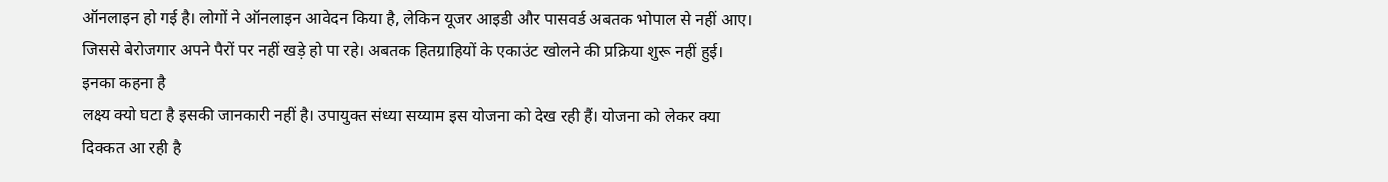ऑनलाइन हो गई है। लोगों ने ऑनलाइन आवेदन किया है, लेकिन यूजर आइडी और पासवर्ड अबतक भोपाल से नहीं आए। जिससे बेरोजगार अपने पैरों पर नहीं खड़े हो पा रहे। अबतक हितग्राहियों के एकाउंट खोलने की प्रक्रिया शुरू नहीं हुई।
इनका कहना है
लक्ष्य क्यो घटा है इसकी जानकारी नहीं है। उपायुक्त संध्या सय्याम इस योजना को देख रही हैं। योजना को लेकर क्या दिक्कत आ रही है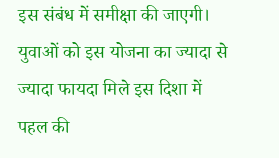इस संबंध में समीक्षा की जाएगी। युवाओं को इस योजना का ज्यादा से ज्यादा फायदा मिले इस दिशा में पहल की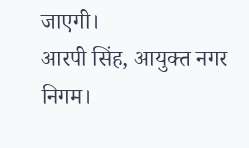जाएगी।
आरपी सिंह, आयुक्त नगर निगम।